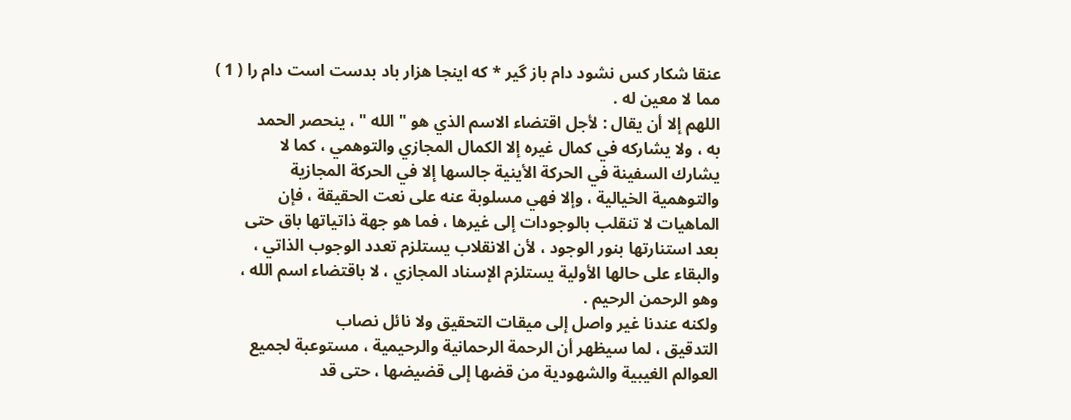عنقا شكار كس نشود دام باز گير * كه اينجا هزار باد بدست است دام را ( 1 )
مما لا معين له .
اللهم إلا أن يقال : لأجل اقتضاء الاسم الذي هو " الله " ، ينحصر الحمد
به ، ولا يشاركه في كمال غيره إلا الكمال المجازي والتوهمي ، كما لا
يشارك السفينة في الحركة الأينية جالسها إلا في الحركة المجازية
والتوهمية الخيالية ، وإلا فهي مسلوبة عنه على نعت الحقيقة ، فإن
الماهيات لا تنقلب بالوجودات إلى غيرها ، فما هو جهة ذاتياتها باق حتى
بعد استنارتها بنور الوجود ، لأن الانقلاب يستلزم تعدد الوجوب الذاتي ،
والبقاء على حالها الأولية يستلزم الإسناد المجازي ، لا باقتضاء اسم الله ،
وهو الرحمن الرحيم .
ولكنه عندنا غير واصل إلى ميقات التحقيق ولا نائل نصاب
التدقيق ، لما سيظهر أن الرحمة الرحمانية والرحيمية ، مستوعبة لجميع
العوالم الغيبية والشهودية من قضها إلى قضيضها ، حتى قد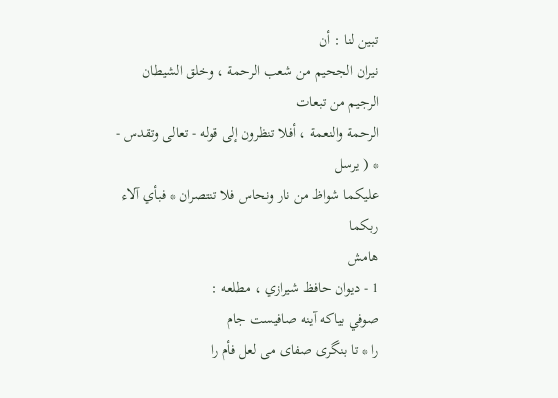تبين لنا : أن
نيران الجحيم من شعب الرحمة ، وخلق الشيطان الرجيم من تبعات
الرحمة والنعمة ، أفلا تنظرون إلى قوله - تعالى وتقدس - * ( يرسل
عليكما شواظ من نار ونحاس فلا تنتصران * فبأي آلاء ربكما
هامش
1 - ديوان حافظ شيرازي ، مطلعه :
صوفي بياكه آينه صافيست جام
را * تا بنگرى صفاى مى لعل فأم را